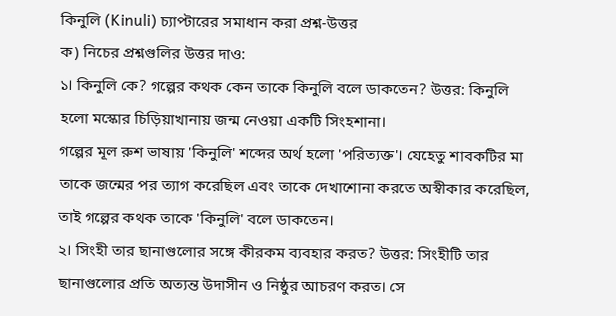কিনুলি (Kinuli) চ্যাপ্টারের সমাধান করা প্রশ্ন-উত্তর
ক) নিচের প্রশ্নগুলির উত্তর দাও:
১। কিনুলি কে? গল্পের কথক কেন তাকে কিনুলি বলে ডাকতেন? উত্তর: কিনুলি হলো মস্কোর চিড়িয়াখানায় জন্ম নেওয়া একটি সিংহশানা।
গল্পের মূল রুশ ভাষায় 'কিনুলি' শব্দের অর্থ হলো 'পরিত্যক্ত'। যেহেতু শাবকটির মা তাকে জন্মের পর ত্যাগ করেছিল এবং তাকে দেখাশোনা করতে অস্বীকার করেছিল, তাই গল্পের কথক তাকে 'কিনুলি' বলে ডাকতেন।
২। সিংহী তার ছানাগুলোর সঙ্গে কীরকম ব্যবহার করত? উত্তর: সিংহীটি তার ছানাগুলোর প্রতি অত্যন্ত উদাসীন ও নিষ্ঠুর আচরণ করত। সে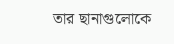তার ছানাগুলোকে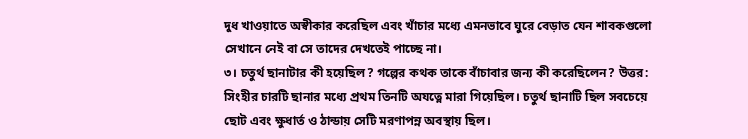দুধ খাওয়াতে অস্বীকার করেছিল এবং খাঁচার মধ্যে এমনভাবে ঘুরে বেড়াত যেন শাবকগুলো সেখানে নেই বা সে তাদের দেখতেই পাচ্ছে না।
৩। চতুর্থ ছানাটার কী হয়েছিল? গল্পের কথক তাকে বাঁচাবার জন্য কী করেছিলেন? উত্তর: সিংহীর চারটি ছানার মধ্যে প্রথম তিনটি অযত্নে মারা গিয়েছিল। চতুর্থ ছানাটি ছিল সবচেয়ে ছোট এবং ক্ষুধার্ত ও ঠান্ডায় সেটি মরণাপন্ন অবস্থায় ছিল।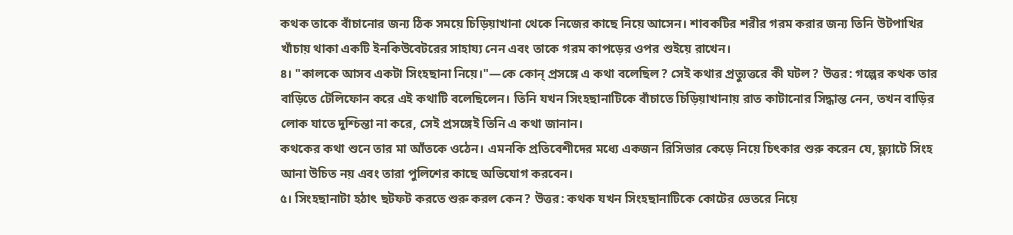কথক তাকে বাঁচানোর জন্য ঠিক সময়ে চিড়িয়াখানা থেকে নিজের কাছে নিয়ে আসেন। শাবকটির শরীর গরম করার জন্য তিনি উটপাখির খাঁচায় থাকা একটি ইনকিউবেটরের সাহায্য নেন এবং তাকে গরম কাপড়ের ওপর শুইয়ে রাখেন।
৪। "কালকে আসব একটা সিংহছানা নিয়ে।"—কে কোন্ প্রসঙ্গে এ কথা বলেছিল? সেই কথার প্রত্যুত্তরে কী ঘটল? উত্তর: গল্পের কথক তার বাড়িতে টেলিফোন করে এই কথাটি বলেছিলেন। তিনি যখন সিংহছানাটিকে বাঁচাতে চিড়িয়াখানায় রাত কাটানোর সিদ্ধান্ত নেন, তখন বাড়ির লোক যাতে দুশ্চিন্তা না করে, সেই প্রসঙ্গেই তিনি এ কথা জানান।
কথকের কথা শুনে তার মা আঁতকে ওঠেন। এমনকি প্রতিবেশীদের মধ্যে একজন রিসিভার কেড়ে নিয়ে চিৎকার শুরু করেন যে, ফ্ল্যাটে সিংহ আনা উচিত নয় এবং তারা পুলিশের কাছে অভিযোগ করবেন।
৫। সিংহছানাটা হঠাৎ ছটফট করতে শুরু করল কেন? উত্তর: কথক যখন সিংহছানাটিকে কোটের ভেতরে নিয়ে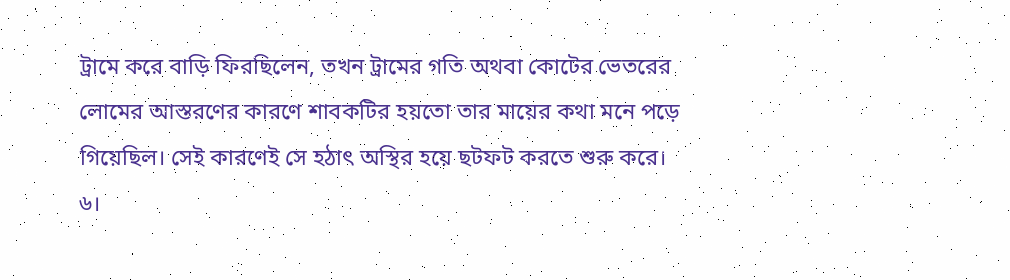ট্রামে করে বাড়ি ফিরছিলেন, তখন ট্রামের গতি অথবা কোটের ভেতরের লোমের আস্তরণের কারণে শাবকটির হয়তো তার মায়ের কথা মনে পড়ে গিয়েছিল। সেই কারণেই সে হঠাৎ অস্থির হয়ে ছটফট করতে শুরু করে।
৬।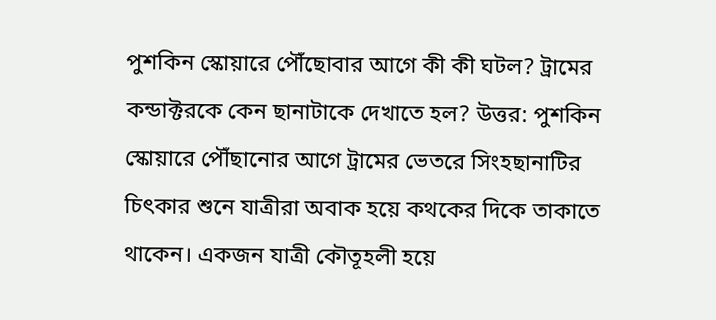পুশকিন স্কোয়ারে পৌঁছোবার আগে কী কী ঘটল? ট্রামের কন্ডাক্টরকে কেন ছানাটাকে দেখাতে হল? উত্তর: পুশকিন স্কোয়ারে পৌঁছানোর আগে ট্রামের ভেতরে সিংহছানাটির চিৎকার শুনে যাত্রীরা অবাক হয়ে কথকের দিকে তাকাতে থাকেন। একজন যাত্রী কৌতূহলী হয়ে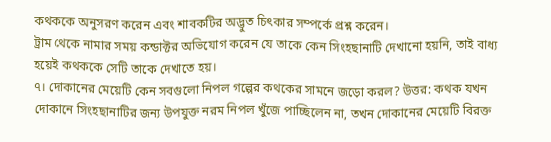কথককে অনুসরণ করেন এবং শাবকটির অদ্ভুত চিৎকার সম্পর্কে প্রশ্ন করেন।
ট্রাম থেকে নামার সময় কন্ডাক্টর অভিযোগ করেন যে তাকে কেন সিংহছানাটি দেখানো হয়নি, তাই বাধ্য হয়েই কথককে সেটি তাকে দেখাতে হয়।
৭। দোকানের মেয়েটি কেন সবগুলো নিপল গল্পের কথকের সামনে জড়ো করল? উত্তর: কথক যখন দোকানে সিংহছানাটির জন্য উপযুক্ত নরম নিপল খুঁজে পাচ্ছিলেন না, তখন দোকানের মেয়েটি বিরক্ত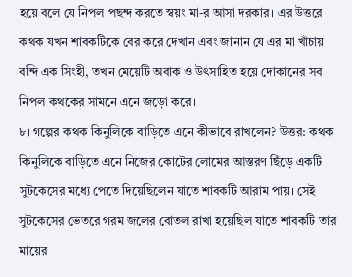হয়ে বলে যে নিপল পছন্দ করতে স্বয়ং মা-র আসা দরকার। এর উত্তরে কথক যখন শাবকটিকে বের করে দেখান এবং জানান যে এর মা খাঁচায় বন্দি এক সিংহী, তখন মেয়েটি অবাক ও উৎসাহিত হয়ে দোকানের সব নিপল কথকের সামনে এনে জড়ো করে।
৮। গল্পের কথক কিনুলিকে বাড়িতে এনে কীভাবে রাখলেন? উত্তর: কথক কিনুলিকে বাড়িতে এনে নিজের কোটের লোমের আস্তরণ ছিঁড়ে একটি সুটকেসের মধ্যে পেতে দিয়েছিলেন যাতে শাবকটি আরাম পায়। সেই সুটকেসের ভেতরে গরম জলের বোতল রাখা হয়েছিল যাতে শাবকটি তার মায়ের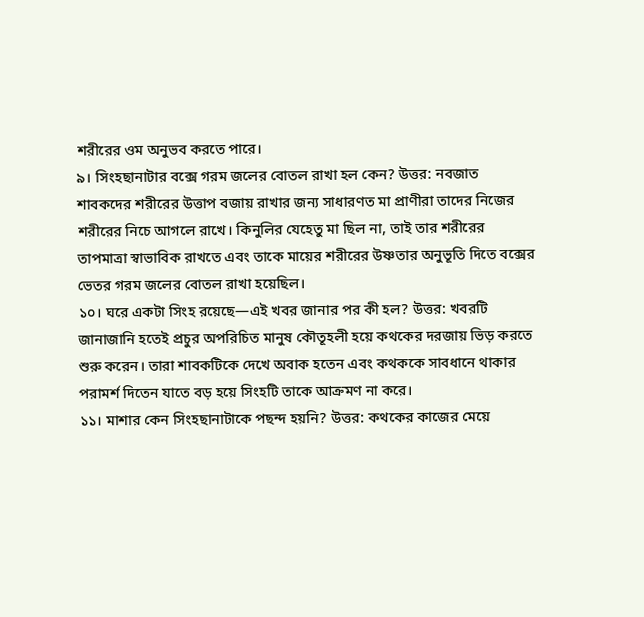শরীরের ওম অনুভব করতে পারে।
৯। সিংহছানাটার বক্সে গরম জলের বোতল রাখা হল কেন? উত্তর: নবজাত শাবকদের শরীরের উত্তাপ বজায় রাখার জন্য সাধারণত মা প্রাণীরা তাদের নিজের শরীরের নিচে আগলে রাখে। কিনুলির যেহেতু মা ছিল না, তাই তার শরীরের তাপমাত্রা স্বাভাবিক রাখতে এবং তাকে মায়ের শরীরের উষ্ণতার অনুভূতি দিতে বক্সের ভেতর গরম জলের বোতল রাখা হয়েছিল।
১০। ঘরে একটা সিংহ রয়েছে—এই খবর জানার পর কী হল? উত্তর: খবরটি জানাজানি হতেই প্রচুর অপরিচিত মানুষ কৌতূহলী হয়ে কথকের দরজায় ভিড় করতে শুরু করেন। তারা শাবকটিকে দেখে অবাক হতেন এবং কথককে সাবধানে থাকার পরামর্শ দিতেন যাতে বড় হয়ে সিংহটি তাকে আক্রমণ না করে।
১১। মাশার কেন সিংহছানাটাকে পছন্দ হয়নি? উত্তর: কথকের কাজের মেয়ে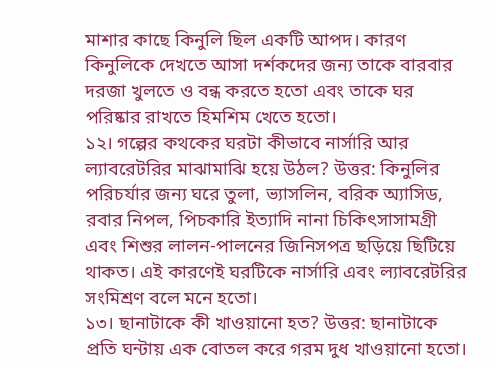মাশার কাছে কিনুলি ছিল একটি আপদ। কারণ কিনুলিকে দেখতে আসা দর্শকদের জন্য তাকে বারবার দরজা খুলতে ও বন্ধ করতে হতো এবং তাকে ঘর পরিষ্কার রাখতে হিমশিম খেতে হতো।
১২। গল্পের কথকের ঘরটা কীভাবে নার্সারি আর ল্যাবরেটরির মাঝামাঝি হয়ে উঠল? উত্তর: কিনুলির পরিচর্যার জন্য ঘরে তুলা, ভ্যাসলিন, বরিক অ্যাসিড, রবার নিপল, পিচকারি ইত্যাদি নানা চিকিৎসাসামগ্রী এবং শিশুর লালন-পালনের জিনিসপত্র ছড়িয়ে ছিটিয়ে থাকত। এই কারণেই ঘরটিকে নার্সারি এবং ল্যাবরেটরির সংমিশ্রণ বলে মনে হতো।
১৩। ছানাটাকে কী খাওয়ানো হত? উত্তর: ছানাটাকে প্রতি ঘন্টায় এক বোতল করে গরম দুধ খাওয়ানো হতো।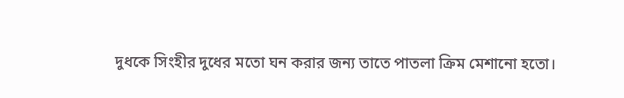দুধকে সিংহীর দুধের মতো ঘন করার জন্য তাতে পাতলা ক্রিম মেশানো হতো।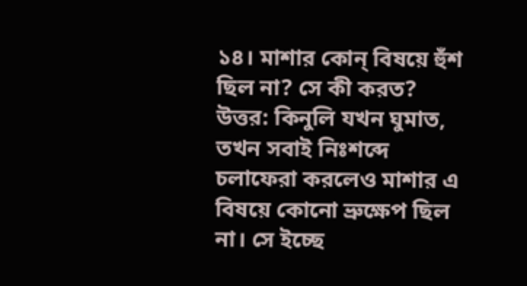১৪। মাশার কোন্ বিষয়ে হুঁশ ছিল না? সে কী করত? উত্তর: কিনুলি যখন ঘুমাত, তখন সবাই নিঃশব্দে চলাফেরা করলেও মাশার এ বিষয়ে কোনো ভ্রুক্ষেপ ছিল না। সে ইচ্ছে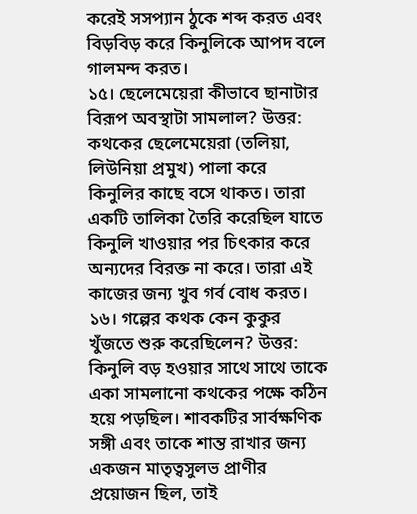করেই সসপ্যান ঠুকে শব্দ করত এবং বিড়বিড় করে কিনুলিকে আপদ বলে গালমন্দ করত।
১৫। ছেলেমেয়েরা কীভাবে ছানাটার বিরূপ অবস্থাটা সামলাল? উত্তর: কথকের ছেলেমেয়েরা (তলিয়া, লিউনিয়া প্রমুখ) পালা করে কিনুলির কাছে বসে থাকত। তারা একটি তালিকা তৈরি করেছিল যাতে কিনুলি খাওয়ার পর চিৎকার করে অন্যদের বিরক্ত না করে। তারা এই কাজের জন্য খুব গর্ব বোধ করত।
১৬। গল্পের কথক কেন কুকুর খুঁজতে শুরু করেছিলেন? উত্তর: কিনুলি বড় হওয়ার সাথে সাথে তাকে একা সামলানো কথকের পক্ষে কঠিন হয়ে পড়ছিল। শাবকটির সার্বক্ষণিক সঙ্গী এবং তাকে শান্ত রাখার জন্য একজন মাতৃত্বসুলভ প্রাণীর প্রয়োজন ছিল, তাই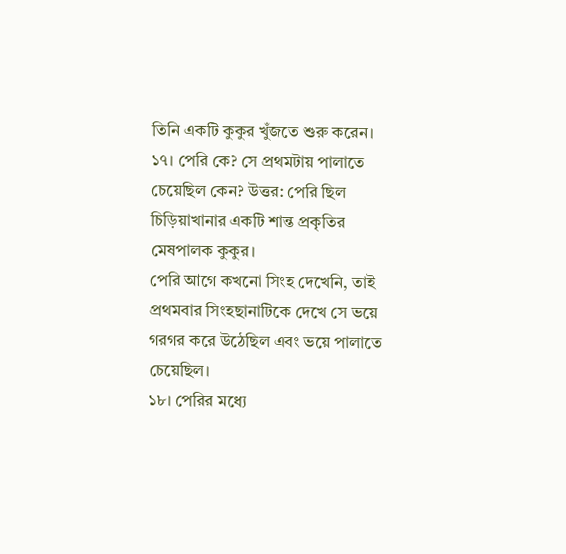তিনি একটি কুকুর খুঁজতে শুরু করেন।
১৭। পেরি কে? সে প্রথমটায় পালাতে চেয়েছিল কেন? উত্তর: পেরি ছিল চিড়িয়াখানার একটি শান্ত প্রকৃতির মেষপালক কুকুর।
পেরি আগে কখনো সিংহ দেখেনি, তাই প্রথমবার সিংহছানাটিকে দেখে সে ভয়ে গরগর করে উঠেছিল এবং ভয়ে পালাতে চেয়েছিল।
১৮। পেরির মধ্যে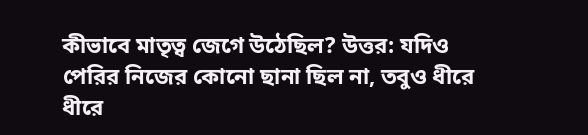কীভাবে মাতৃত্ব জেগে উঠেছিল? উত্তর: যদিও পেরির নিজের কোনো ছানা ছিল না, তবুও ধীরে ধীরে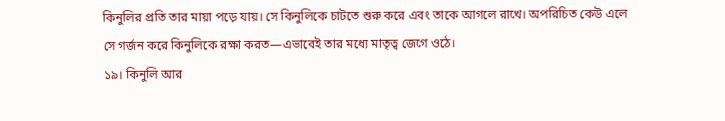কিনুলির প্রতি তার মায়া পড়ে যায়। সে কিনুলিকে চাটতে শুরু করে এবং তাকে আগলে রাখে। অপরিচিত কেউ এলে সে গর্জন করে কিনুলিকে রক্ষা করত—এভাবেই তার মধ্যে মাতৃত্ব জেগে ওঠে।
১৯। কিনুলি আর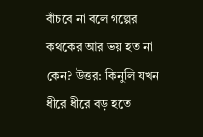বাঁচবে না বলে গল্পের কথকের আর ভয় হত না কেন? উত্তর: কিনুলি যখন ধীরে ধীরে বড় হতে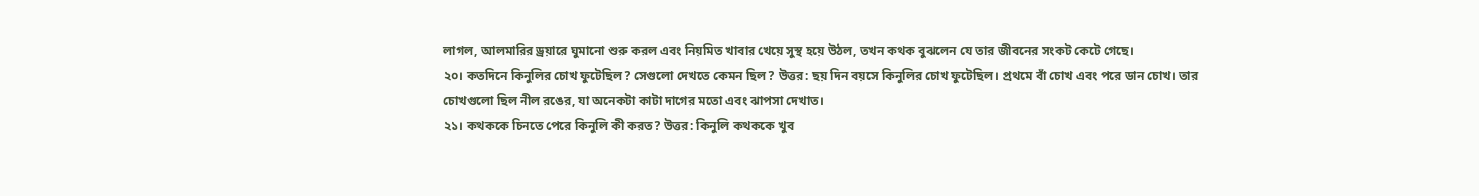লাগল, আলমারির ড্রয়ারে ঘুমানো শুরু করল এবং নিয়মিত খাবার খেয়ে সুস্থ হয়ে উঠল, তখন কথক বুঝলেন যে তার জীবনের সংকট কেটে গেছে।
২০। কতদিনে কিনুলির চোখ ফুটেছিল? সেগুলো দেখতে কেমন ছিল? উত্তর: ছয় দিন বয়সে কিনুলির চোখ ফুটেছিল। প্রথমে বাঁ চোখ এবং পরে ডান চোখ। তার চোখগুলো ছিল নীল রঙের, যা অনেকটা কাটা দাগের মতো এবং ঝাপসা দেখাত।
২১। কথককে চিনতে পেরে কিনুলি কী করত? উত্তর: কিনুলি কথককে খুব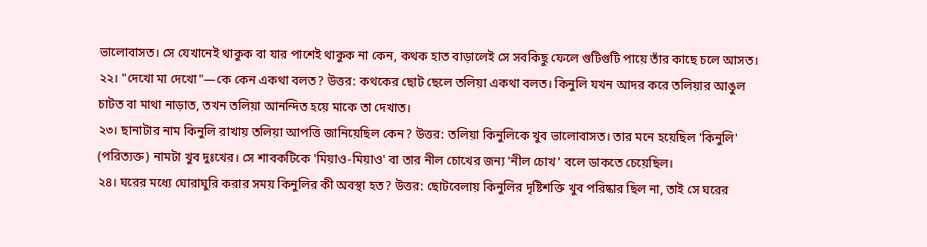ভালোবাসত। সে যেখানেই থাকুক বা যার পাশেই থাকুক না কেন, কথক হাত বাড়ালেই সে সবকিছু ফেলে গুটিগুটি পায়ে তাঁর কাছে চলে আসত।
২২। "দেখো মা দেখো"—কে কেন একথা বলত? উত্তর: কথকের ছোট ছেলে তলিয়া একথা বলত। কিনুলি যখন আদর করে তলিয়ার আঙুল চাটত বা মাথা নাড়াত, তখন তলিয়া আনন্দিত হয়ে মাকে তা দেখাত।
২৩। ছানাটার নাম কিনুলি রাখায় তলিয়া আপত্তি জানিয়েছিল কেন? উত্তর: তলিয়া কিনুলিকে খুব ভালোবাসত। তার মনে হয়েছিল 'কিনুলি' (পরিত্যক্ত) নামটা খুব দুঃখের। সে শাবকটিকে 'মিয়াও-মিয়াও' বা তার নীল চোখের জন্য 'নীল চোখ' বলে ডাকতে চেয়েছিল।
২৪। ঘরের মধ্যে ঘোরাঘুরি করার সময় কিনুলির কী অবস্থা হত? উত্তর: ছোটবেলায় কিনুলির দৃষ্টিশক্তি খুব পরিষ্কার ছিল না, তাই সে ঘরের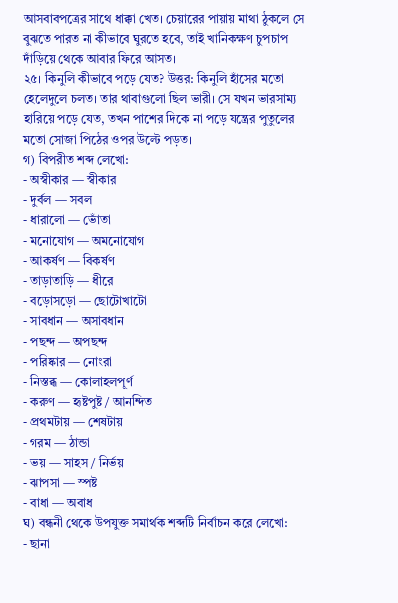আসবাবপত্রের সাথে ধাক্কা খেত। চেয়ারের পায়ায় মাথা ঠুকলে সে বুঝতে পারত না কীভাবে ঘুরতে হবে, তাই খানিকক্ষণ চুপচাপ দাঁড়িয়ে থেকে আবার ফিরে আসত।
২৫। কিনুলি কীভাবে পড়ে যেত? উত্তর: কিনুলি হাঁসের মতো হেলেদুলে চলত। তার থাবাগুলো ছিল ভারী। সে যখন ভারসাম্য হারিয়ে পড়ে যেত, তখন পাশের দিকে না পড়ে যন্ত্রের পুতুলের মতো সোজা পিঠের ওপর উল্টে পড়ত।
গ) বিপরীত শব্দ লেখো:
- অস্বীকার — স্বীকার
- দুর্বল — সবল
- ধারালো — ভোঁতা
- মনোযোগ — অমনোযোগ
- আকর্ষণ — বিকর্ষণ
- তাড়াতাড়ি — ধীরে
- বড়োসড়ো — ছোটোখাটো
- সাবধান — অসাবধান
- পছন্দ — অপছন্দ
- পরিষ্কার — নোংরা
- নিস্তব্ধ — কোলাহলপূর্ণ
- করুণ — হৃষ্টপুষ্ট / আনন্দিত
- প্রথমটায় — শেষটায়
- গরম — ঠান্ডা
- ভয় — সাহস / নির্ভয়
- ঝাপসা — স্পষ্ট
- বাধা — অবাধ
ঘ) বন্ধনী থেকে উপযুক্ত সমার্থক শব্দটি নির্বাচন করে লেখো:
- ছানা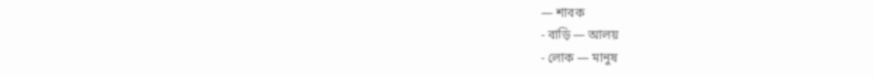— শাবক
- বাড়ি — আলয়
- লোক — মানুষ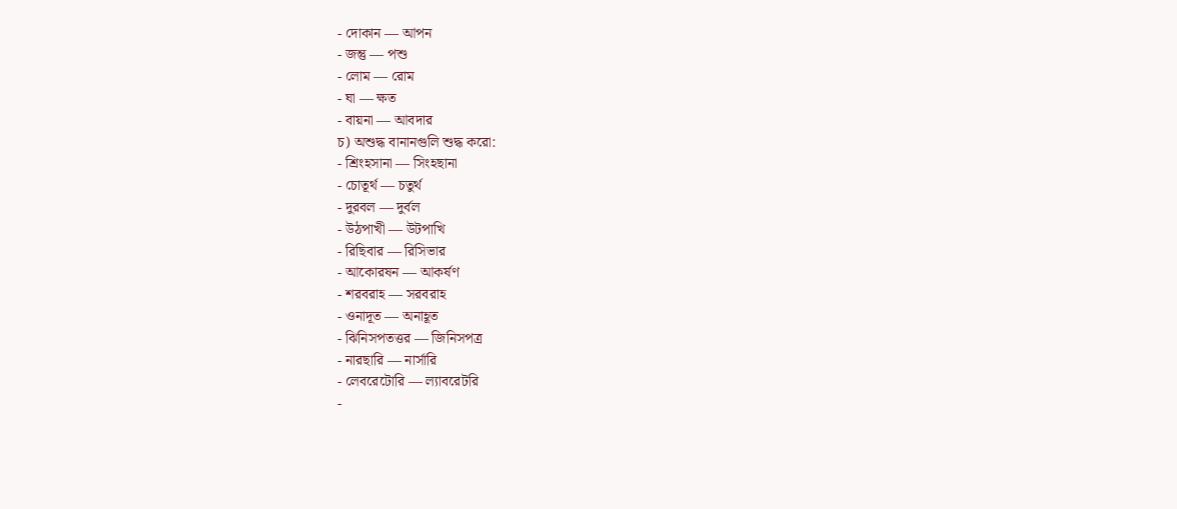- দোকান — আপন
- জন্তু — পশু
- লোম — রোম
- ঘা — ক্ষত
- বায়না — আবদার
চ) অশুদ্ধ বানানগুলি শুদ্ধ করো:
- শ্রিংহসানা — সিংহছানা
- চোতূর্থ — চতুর্থ
- দুরবল — দুর্বল
- উঠপাখী — উটপাখি
- রিছিবার — রিসিভার
- আকোরষন — আকর্ষণ
- শরবরাহ — সরবরাহ
- ওনাদূত — অনাহূত
- ঝিনিসপতত্তর — জিনিসপত্র
- নারছারি — নার্সারি
- লেবরেটোরি — ল্যাবরেটরি
-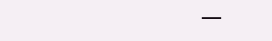—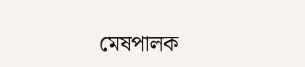মেষপালক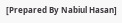[Prepared By Nabiul Hasan]